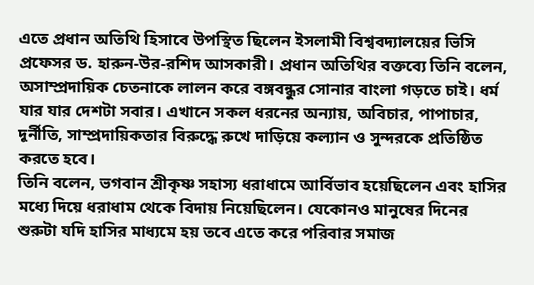এতে প্রধান অতিথি হিসাবে উপস্থিত ছিলেন ইসলামী বিশ্ববদ্যালয়ের ভিসি প্রফেসর ড. হারুন-উর-রশিদ আসকারী। প্রধান অতিথির বক্তব্যে তিনি বলেন, অসাম্প্রদায়িক চেতনাকে লালন করে বঙ্গবন্ধুর সোনার বাংলা গড়তে চাই। ধর্ম যার যার দেশটা সবার। এখানে সকল ধরনের অন্যায়, অবিচার, পাপাচার, দূর্নীতি, সাম্প্রদায়িকতার বিরুদ্ধে রুখে দাড়িয়ে কল্যান ও সুন্দরকে প্রতিষ্ঠিত করতে হবে।
তিনি বলেন, ভগবান শ্রীকৃষ্ণ সহাস্য ধরাধামে আর্বিভাব হয়েছিলেন এবং হাসির মধ্যে দিয়ে ধরাধাম থেকে বিদায় নিয়েছিলেন। যেকোনও মানুষের দিনের শুরুটা যদি হাসির মাধ্যমে হয় তবে এতে করে পরিবার সমাজ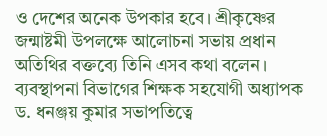ও দেশের অনেক উপকার হবে। শ্রীকৃষ্ণের জন্মাষ্টমী উপলক্ষে আলোচনা সভায় প্রধান অতিথির বক্তব্যে তিনি এসব কথা বলেন।
ব্যবস্থাপনা বিভাগের শিক্ষক সহযোগী অধ্যাপক ড. ধনঞ্জয় কুমার সভাপতিত্বে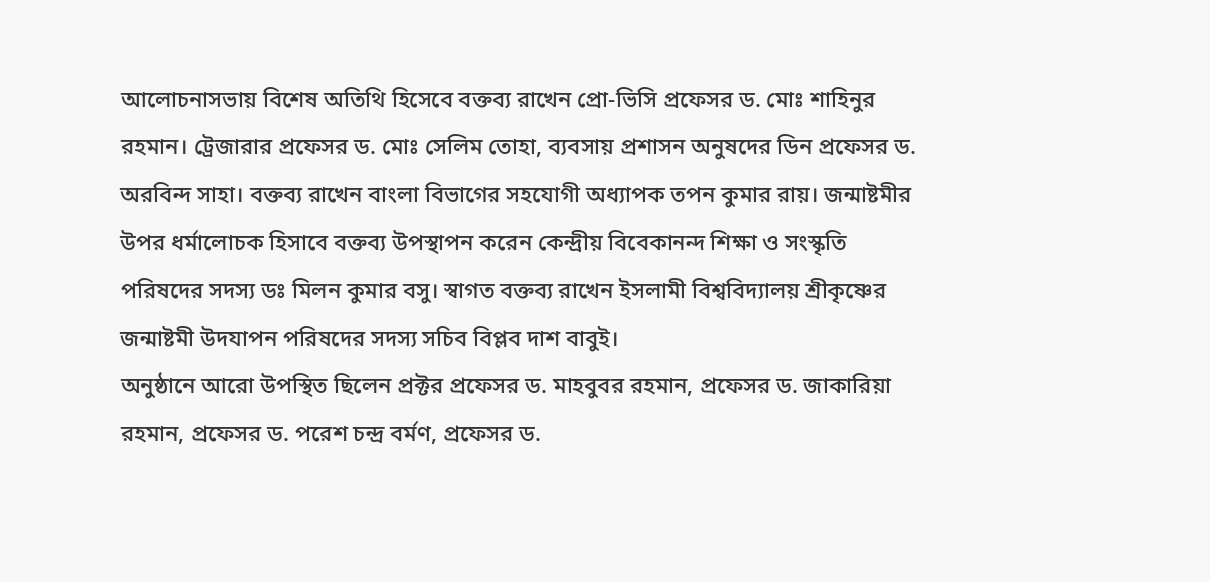আলোচনাসভায় বিশেষ অতিথি হিসেবে বক্তব্য রাখেন প্রো-ভিসি প্রফেসর ড. মোঃ শাহিনুর রহমান। ট্রেজারার প্রফেসর ড. মোঃ সেলিম তোহা, ব্যবসায় প্রশাসন অনুষদের ডিন প্রফেসর ড. অরবিন্দ সাহা। বক্তব্য রাখেন বাংলা বিভাগের সহযোগী অধ্যাপক তপন কুমার রায়। জন্মাষ্টমীর উপর ধর্মালোচক হিসাবে বক্তব্য উপস্থাপন করেন কেন্দ্রীয় বিবেকানন্দ শিক্ষা ও সংস্কৃতি পরিষদের সদস্য ডঃ মিলন কুমার বসু। স্বাগত বক্তব্য রাখেন ইসলামী বিশ্ববিদ্যালয় শ্রীকৃষ্ণের জন্মাষ্টমী উদযাপন পরিষদের সদস্য সচিব বিপ্লব দাশ বাবুই।
অনুষ্ঠানে আরো উপস্থিত ছিলেন প্রক্টর প্রফেসর ড. মাহবুবর রহমান, প্রফেসর ড. জাকারিয়া রহমান, প্রফেসর ড. পরেশ চন্দ্র বর্মণ, প্রফেসর ড.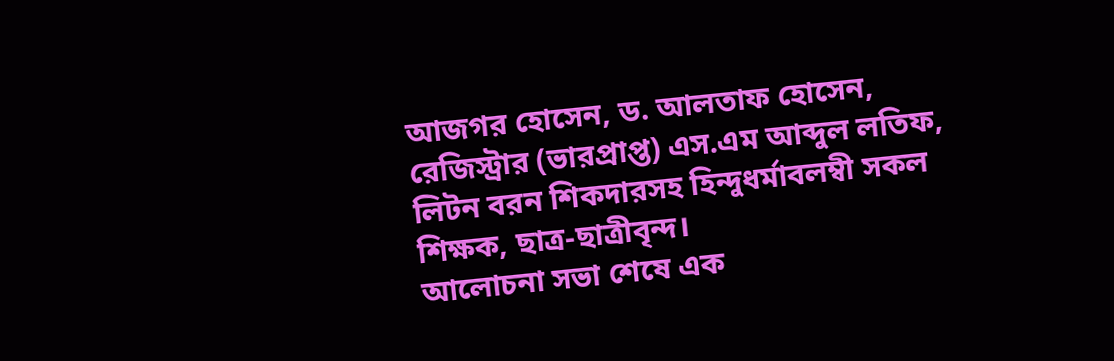আজগর হোসেন, ড. আলতাফ হোসেন, রেজিস্ট্রার (ভারপ্রাপ্ত) এস.এম আব্দুল লতিফ, লিটন বরন শিকদারসহ হিন্দুধর্মাবলম্বী সকল শিক্ষক, ছাত্র-ছাত্রীবৃন্দ।
আলোচনা সভা শেষে এক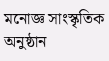মনোজ্ঞ সাংস্কৃতিক অনুষ্ঠান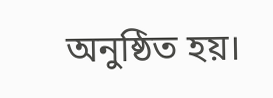অনুষ্ঠিত হয়।